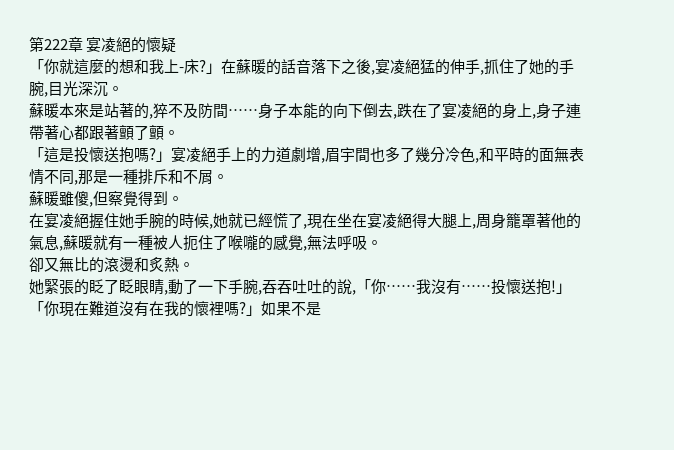第222章 宴凌絕的懷疑
「你就這麼的想和我上-床?」在蘇暖的話音落下之後,宴凌絕猛的伸手,抓住了她的手腕,目光深沉。
蘇暖本來是站著的,猝不及防間……身子本能的向下倒去,跌在了宴凌絕的身上,身子連帶著心都跟著顫了顫。
「這是投懷送抱嗎?」宴凌絕手上的力道劇增,眉宇間也多了幾分冷色,和平時的面無表情不同,那是一種排斥和不屑。
蘇暖雖傻,但察覺得到。
在宴凌絕握住她手腕的時候,她就已經慌了,現在坐在宴凌絕得大腿上,周身籠罩著他的氣息,蘇暖就有一種被人扼住了喉嚨的感覺,無法呼吸。
卻又無比的滾燙和炙熱。
她緊張的眨了眨眼睛,動了一下手腕,吞吞吐吐的說,「你……我沒有……投懷送抱!」
「你現在難道沒有在我的懷裡嗎?」如果不是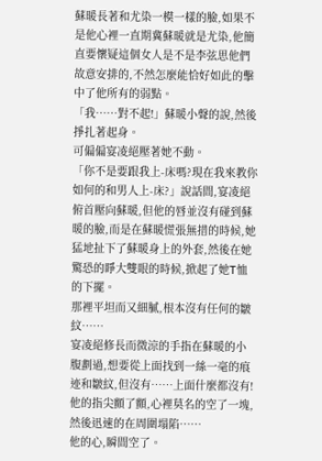蘇暖長著和尤染一模一樣的臉,如果不是他心裡一直期冀蘇暖就是尤染,他簡直要懷疑這個女人是不是李弦思他們故意安排的,不然怎麼能恰好如此的擊中了他所有的弱點。
「我……對不起!」蘇暖小聲的說,然後掙扎著起身。
可偏偏宴凌絕壓著她不動。
「你不是要跟我上-床嗎?現在我來教你如何的和男人上-床?」說話間,宴凌絕俯首壓向蘇暖,但他的唇並沒有碰到蘇暖的臉,而是在蘇暖慌張無措的時候,她猛地扯下了蘇暖身上的外套,然後在她驚恐的睜大雙眼的時候,掀起了她T恤的下擺。
那裡平坦而又細膩,根本沒有任何的皺紋……
宴凌絕修長而微涼的手指在蘇暖的小腹劃過,想要從上面找到一絲一毫的痕迹和皺紋,但沒有……上面什麼都沒有!
他的指尖顫了顫,心裡莫名的空了一塊,然後迅速的在周圍塌陷……
他的心,瞬間空了。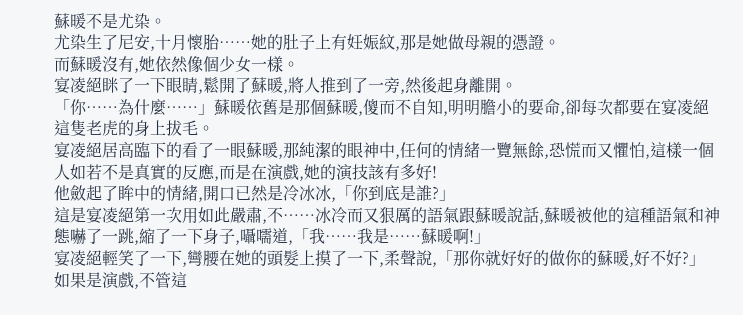蘇暖不是尤染。
尤染生了尼安,十月懷胎……她的肚子上有妊娠紋,那是她做母親的憑證。
而蘇暖沒有,她依然像個少女一樣。
宴凌絕眯了一下眼睛,鬆開了蘇暖,將人推到了一旁,然後起身離開。
「你……為什麼……」蘇暖依舊是那個蘇暖,傻而不自知,明明膽小的要命,卻每次都要在宴凌絕這隻老虎的身上拔毛。
宴凌絕居高臨下的看了一眼蘇暖,那純潔的眼神中,任何的情緒一覽無餘,恐慌而又懼怕,這樣一個人如若不是真實的反應,而是在演戲,她的演技該有多好!
他斂起了眸中的情緒,開口已然是冷冰冰,「你到底是誰?」
這是宴凌絕第一次用如此嚴肅,不……冰冷而又狠厲的語氣跟蘇暖說話,蘇暖被他的這種語氣和神態嚇了一跳,縮了一下身子,囁嚅道,「我……我是……蘇暖啊!」
宴凌絕輕笑了一下,彎腰在她的頭髮上摸了一下,柔聲說,「那你就好好的做你的蘇暖,好不好?」
如果是演戲,不管這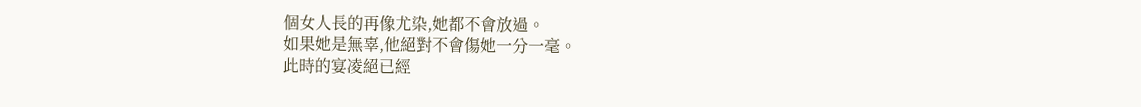個女人長的再像尤染,她都不會放過。
如果她是無辜,他絕對不會傷她一分一毫。
此時的宴凌絕已經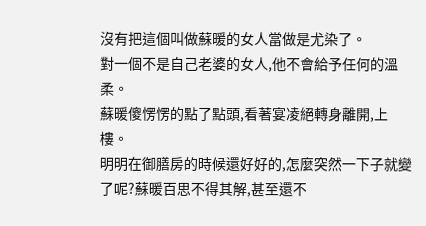沒有把這個叫做蘇暖的女人當做是尤染了。
對一個不是自己老婆的女人,他不會給予任何的溫柔。
蘇暖傻愣愣的點了點頭,看著宴凌絕轉身離開,上樓。
明明在御膳房的時候還好好的,怎麼突然一下子就變了呢?蘇暖百思不得其解,甚至還不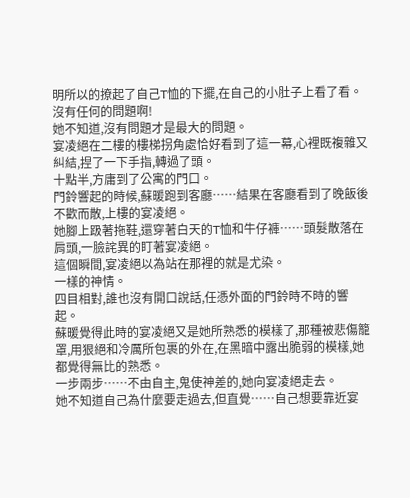明所以的撩起了自己T恤的下擺,在自己的小肚子上看了看。
沒有任何的問題啊!
她不知道,沒有問題才是最大的問題。
宴凌絕在二樓的樓梯拐角處恰好看到了這一幕,心裡既複雜又糾結,捏了一下手指,轉過了頭。
十點半,方庸到了公寓的門口。
門鈴響起的時候,蘇暖跑到客廳……結果在客廳看到了晚飯後不歡而散,上樓的宴凌絕。
她腳上趿著拖鞋,還穿著白天的T恤和牛仔褲……頭髮散落在肩頭,一臉詫異的盯著宴凌絕。
這個瞬間,宴凌絕以為站在那裡的就是尤染。
一樣的神情。
四目相對,誰也沒有開口說話,任憑外面的門鈴時不時的響起。
蘇暖覺得此時的宴凌絕又是她所熟悉的模樣了,那種被悲傷籠罩,用狠絕和冷厲所包裹的外在,在黑暗中露出脆弱的模樣,她都覺得無比的熟悉。
一步兩步……不由自主,鬼使神差的,她向宴凌絕走去。
她不知道自己為什麼要走過去,但直覺……自己想要靠近宴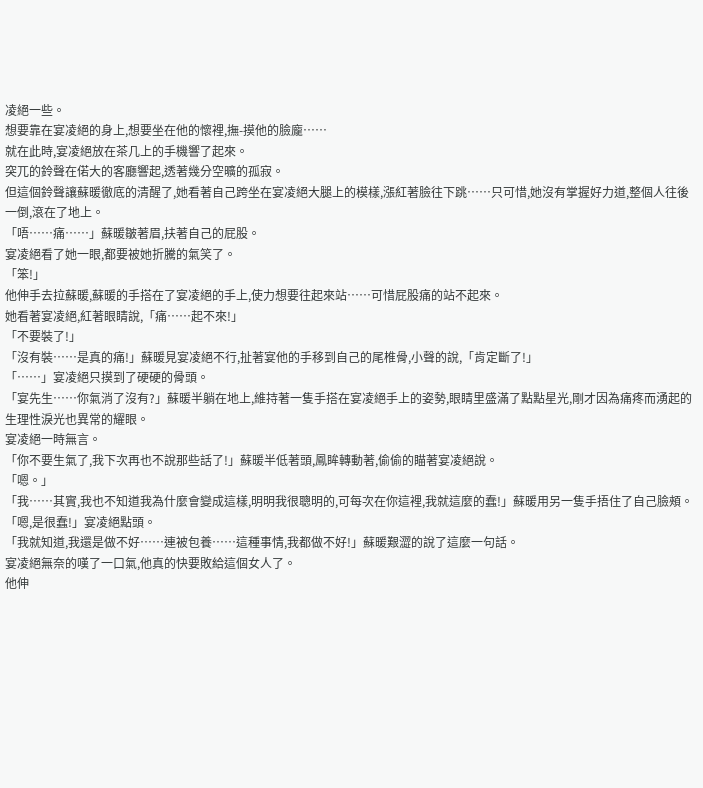凌絕一些。
想要靠在宴凌絕的身上,想要坐在他的懷裡,撫-摸他的臉龐……
就在此時,宴凌絕放在茶几上的手機響了起來。
突兀的鈴聲在偌大的客廳響起,透著幾分空曠的孤寂。
但這個鈴聲讓蘇暖徹底的清醒了,她看著自己跨坐在宴凌絕大腿上的模樣,漲紅著臉往下跳……只可惜,她沒有掌握好力道,整個人往後一倒,滾在了地上。
「唔……痛……」蘇暖皺著眉,扶著自己的屁股。
宴凌絕看了她一眼,都要被她折騰的氣笑了。
「笨!」
他伸手去拉蘇暖,蘇暖的手搭在了宴凌絕的手上,使力想要往起來站……可惜屁股痛的站不起來。
她看著宴凌絕,紅著眼睛說,「痛……起不來!」
「不要裝了!」
「沒有裝……是真的痛!」蘇暖見宴凌絕不行,扯著宴他的手移到自己的尾椎骨,小聲的說,「肯定斷了!」
「……」宴凌絕只摸到了硬硬的骨頭。
「宴先生……你氣消了沒有?」蘇暖半躺在地上,維持著一隻手搭在宴凌絕手上的姿勢,眼睛里盛滿了點點星光,剛才因為痛疼而湧起的生理性淚光也異常的耀眼。
宴凌絕一時無言。
「你不要生氣了,我下次再也不說那些話了!」蘇暖半低著頭,鳳眸轉動著,偷偷的瞄著宴凌絕說。
「嗯。」
「我……其實,我也不知道我為什麼會變成這樣,明明我很聰明的,可每次在你這裡,我就這麼的蠢!」蘇暖用另一隻手捂住了自己臉頰。
「嗯,是很蠢!」宴凌絕點頭。
「我就知道,我還是做不好……連被包養……這種事情,我都做不好!」蘇暖艱澀的說了這麼一句話。
宴凌絕無奈的嘆了一口氣,他真的快要敗給這個女人了。
他伸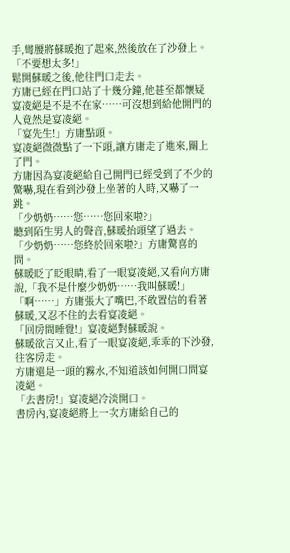手,彎腰將蘇暖抱了起來,然後放在了沙發上。
「不要想太多!」
鬆開蘇暖之後,他往門口走去。
方庸已經在門口站了十幾分鐘,他甚至都懷疑宴凌絕是不是不在家……可沒想到給他開門的人竟然是宴凌絕。
「宴先生!」方庸點頭。
宴凌絕微微點了一下頭,讓方庸走了進來,關上了門。
方庸因為宴凌絕給自己開門已經受到了不少的驚嚇,現在看到沙發上坐著的人時,又嚇了一跳。
「少奶奶……您……您回來啦?」
聽到陌生男人的聲音,蘇暖抬頭望了過去。
「少奶奶……您終於回來啦?」方庸驚喜的問。
蘇暖眨了眨眼睛,看了一眼宴凌絕,又看向方庸說,「我不是什麼少奶奶……我叫蘇暖!」
「啊……」方庸張大了嘴巴,不敢置信的看著蘇暖,又忍不住的去看宴凌絕。
「回房間睡覺!」宴凌絕對蘇暖說。
蘇暖欲言又止,看了一眼宴凌絕,乖乖的下沙發,往客房走。
方庸還是一頭的霧水,不知道該如何開口問宴凌絕。
「去書房!」宴凌絕冷淡開口。
書房內,宴凌絕將上一次方庸給自己的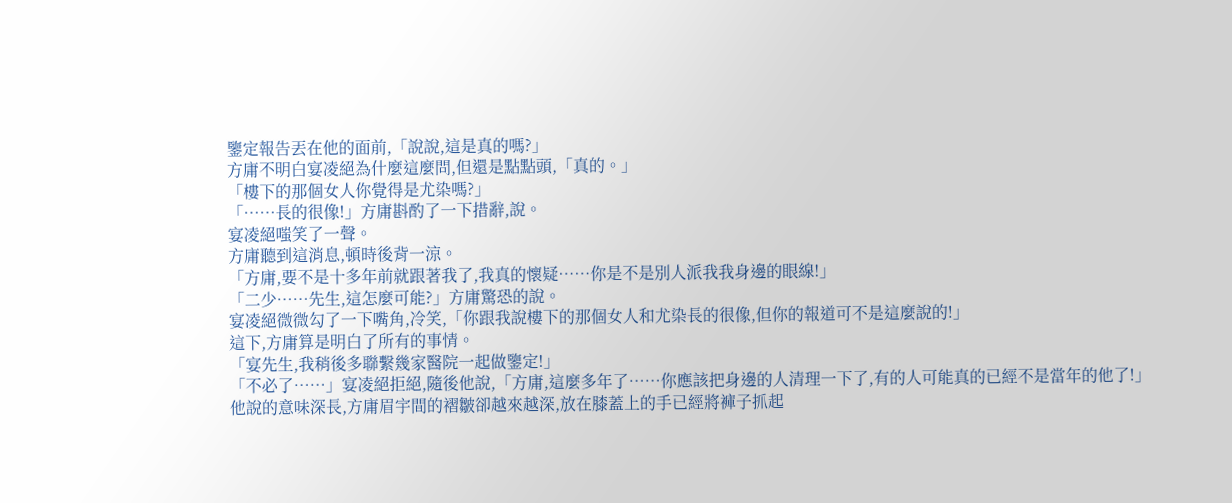鑒定報告丟在他的面前,「說說,這是真的嗎?」
方庸不明白宴凌絕為什麼這麼問,但還是點點頭,「真的。」
「樓下的那個女人你覺得是尤染嗎?」
「……長的很像!」方庸斟酌了一下措辭,說。
宴凌絕嗤笑了一聲。
方庸聽到這消息,頓時後背一涼。
「方庸,要不是十多年前就跟著我了,我真的懷疑……你是不是別人派我我身邊的眼線!」
「二少……先生,這怎麼可能?」方庸驚恐的說。
宴凌絕微微勾了一下嘴角,冷笑,「你跟我說樓下的那個女人和尤染長的很像,但你的報道可不是這麼說的!」
這下,方庸算是明白了所有的事情。
「宴先生,我稍後多聯繫幾家醫院一起做鑒定!」
「不必了……」宴凌絕拒絕,隨後他說,「方庸,這麼多年了……你應該把身邊的人清理一下了,有的人可能真的已經不是當年的他了!」
他說的意味深長,方庸眉宇間的褶皺卻越來越深,放在膝蓋上的手已經將褲子抓起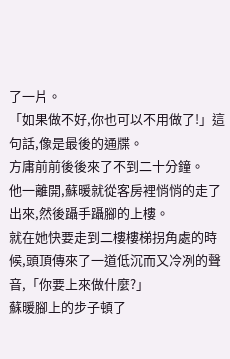了一片。
「如果做不好,你也可以不用做了!」這句話,像是最後的通牒。
方庸前前後後來了不到二十分鐘。
他一離開,蘇暖就從客房裡悄悄的走了出來,然後躡手躡腳的上樓。
就在她快要走到二樓樓梯拐角處的時候,頭頂傳來了一道低沉而又冷冽的聲音,「你要上來做什麼?」
蘇暖腳上的步子頓了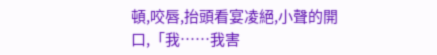頓,咬唇,抬頭看宴凌絕,小聲的開口,「我……我害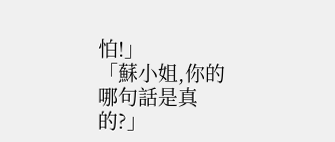怕!」
「蘇小姐,你的哪句話是真的?」